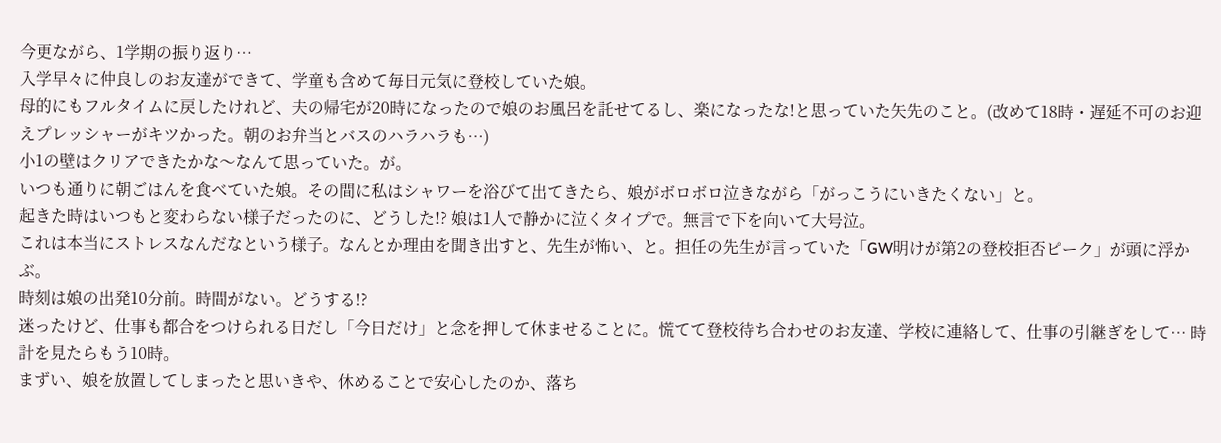今更ながら、1学期の振り返り…
入学早々に仲良しのお友達ができて、学童も含めて毎日元気に登校していた娘。
母的にもフルタイムに戻したけれど、夫の帰宅が20時になったので娘のお風呂を託せてるし、楽になったな!と思っていた矢先のこと。(改めて18時・遅延不可のお迎えプレッシャーがキツかった。朝のお弁当とバスのハラハラも…)
小1の壁はクリアできたかな〜なんて思っていた。が。
いつも通りに朝ごはんを食べていた娘。その間に私はシャワーを浴びて出てきたら、娘がボロボロ泣きながら「がっこうにいきたくない」と。
起きた時はいつもと変わらない様子だったのに、どうした!? 娘は1人で静かに泣くタイプで。無言で下を向いて大号泣。
これは本当にストレスなんだなという様子。なんとか理由を聞き出すと、先生が怖い、と。担任の先生が言っていた「GW明けが第2の登校拒否ピーク」が頭に浮かぶ。
時刻は娘の出発10分前。時間がない。どうする!?
迷ったけど、仕事も都合をつけられる日だし「今日だけ」と念を押して休ませることに。慌てて登校待ち合わせのお友達、学校に連絡して、仕事の引継ぎをして… 時計を見たらもう10時。
まずい、娘を放置してしまったと思いきや、休めることで安心したのか、落ち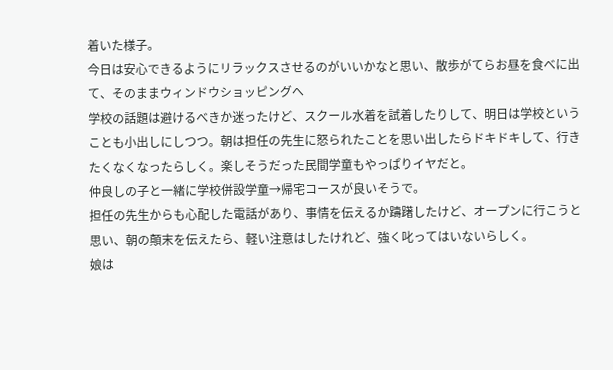着いた様子。
今日は安心できるようにリラックスさせるのがいいかなと思い、散歩がてらお昼を食べに出て、そのままウィンドウショッピングへ
学校の話題は避けるべきか迷ったけど、スクール水着を試着したりして、明日は学校ということも小出しにしつつ。朝は担任の先生に怒られたことを思い出したらドキドキして、行きたくなくなったらしく。楽しそうだった民間学童もやっぱりイヤだと。
仲良しの子と一緒に学校併設学童→帰宅コースが良いそうで。
担任の先生からも心配した電話があり、事情を伝えるか躊躇したけど、オープンに行こうと思い、朝の顛末を伝えたら、軽い注意はしたけれど、強く叱ってはいないらしく。
娘は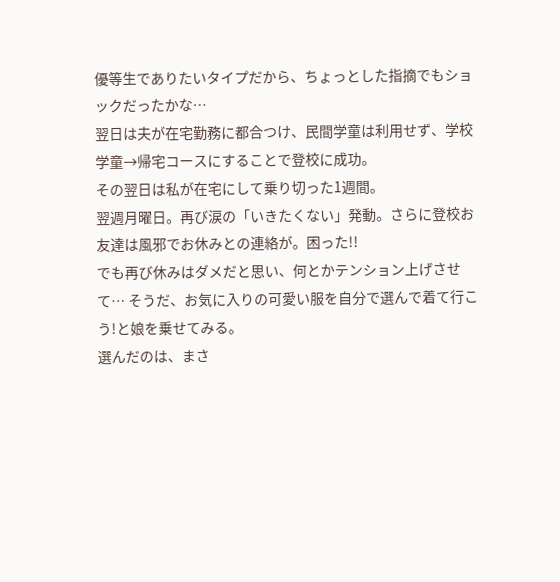優等生でありたいタイプだから、ちょっとした指摘でもショックだったかな…
翌日は夫が在宅勤務に都合つけ、民間学童は利用せず、学校学童→帰宅コースにすることで登校に成功。
その翌日は私が在宅にして乗り切った1週間。
翌週月曜日。再び涙の「いきたくない」発動。さらに登校お友達は風邪でお休みとの連絡が。困った!!
でも再び休みはダメだと思い、何とかテンション上げさせて… そうだ、お気に入りの可愛い服を自分で選んで着て行こう!と娘を乗せてみる。
選んだのは、まさ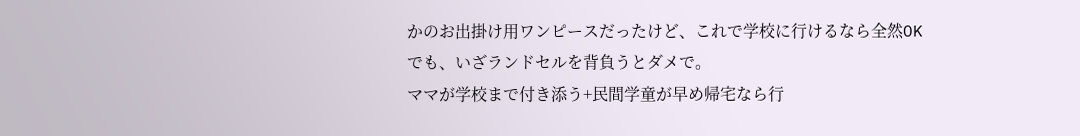かのお出掛け用ワンピースだったけど、これで学校に行けるなら全然OK
でも、いざランドセルを背負うとダメで。
ママが学校まで付き添う+民間学童が早め帰宅なら行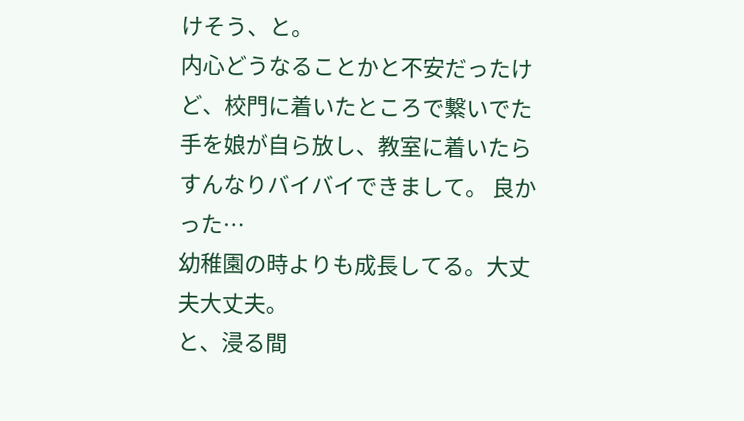けそう、と。
内心どうなることかと不安だったけど、校門に着いたところで繋いでた手を娘が自ら放し、教室に着いたらすんなりバイバイできまして。 良かった…
幼稚園の時よりも成長してる。大丈夫大丈夫。
と、浸る間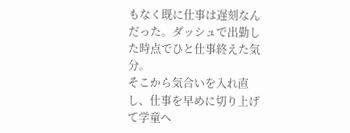もなく既に仕事は遅刻なんだった。ダッシュで出勤した時点でひと仕事終えた気分。
そこから気合いを入れ直し、仕事を早めに切り上げて学童へ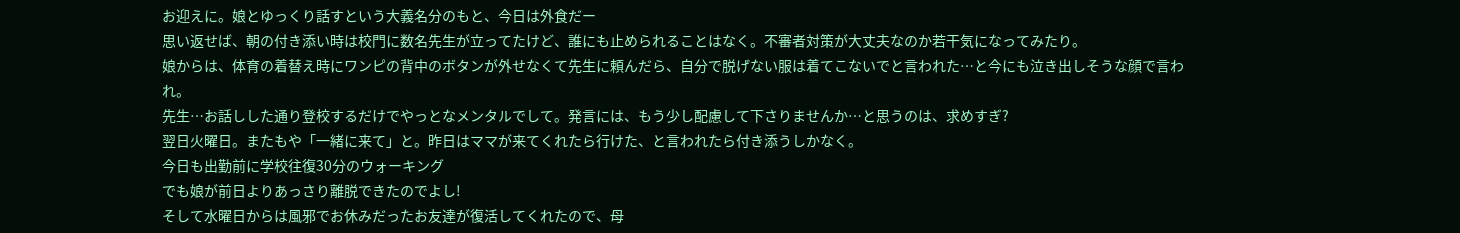お迎えに。娘とゆっくり話すという大義名分のもと、今日は外食だー
思い返せば、朝の付き添い時は校門に数名先生が立ってたけど、誰にも止められることはなく。不審者対策が大丈夫なのか若干気になってみたり。
娘からは、体育の着替え時にワンピの背中のボタンが外せなくて先生に頼んだら、自分で脱げない服は着てこないでと言われた…と今にも泣き出しそうな顔で言われ。
先生…お話しした通り登校するだけでやっとなメンタルでして。発言には、もう少し配慮して下さりませんか…と思うのは、求めすぎ?
翌日火曜日。またもや「一緒に来て」と。昨日はママが来てくれたら行けた、と言われたら付き添うしかなく。
今日も出勤前に学校往復30分のウォーキング
でも娘が前日よりあっさり離脱できたのでよし!
そして水曜日からは風邪でお休みだったお友達が復活してくれたので、母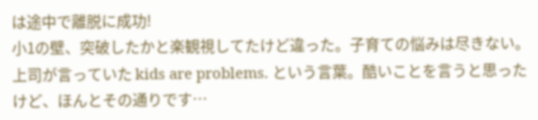は途中で離脱に成功!
小1の壁、突破したかと楽観視してたけど違った。子育ての悩みは尽きない。
上司が言っていた kids are problems. という言葉。酷いことを言うと思ったけど、ほんとその通りです…